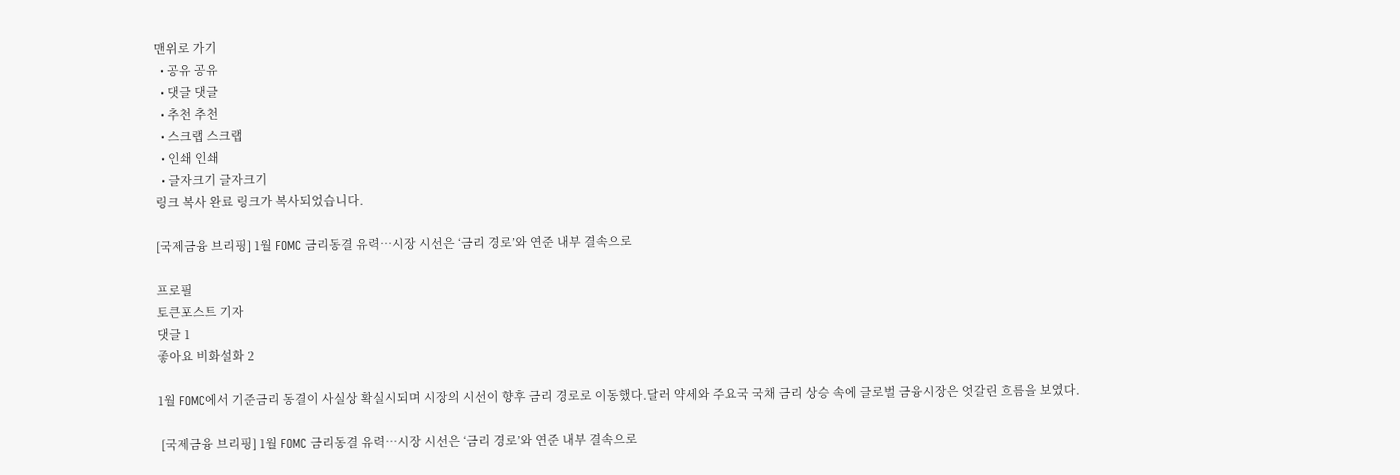맨위로 가기
  • 공유 공유
  • 댓글 댓글
  • 추천 추천
  • 스크랩 스크랩
  • 인쇄 인쇄
  • 글자크기 글자크기
링크 복사 완료 링크가 복사되었습니다.

[국제금융 브리핑] 1월 FOMC 금리동결 유력…시장 시선은 ‘금리 경로’와 연준 내부 결속으로

프로필
토큰포스트 기자
댓글 1
좋아요 비화설화 2

1월 FOMC에서 기준금리 동결이 사실상 확실시되며 시장의 시선이 향후 금리 경로로 이동했다.달러 약세와 주요국 국채 금리 상승 속에 글로벌 금융시장은 엇갈린 흐름을 보였다.

 [국제금융 브리핑] 1월 FOMC 금리동결 유력…시장 시선은 ‘금리 경로’와 연준 내부 결속으로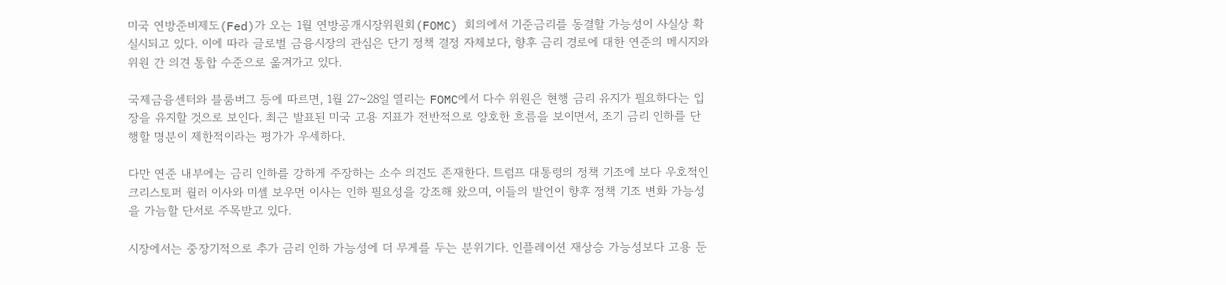미국 연방준비제도(Fed)가 오는 1월 연방공개시장위원회(FOMC) 회의에서 기준금리를 동결할 가능성이 사실상 확실시되고 있다. 이에 따라 글로벌 금융시장의 관심은 단기 정책 결정 자체보다, 향후 금리 경로에 대한 연준의 메시지와 위원 간 의견 통합 수준으로 옮겨가고 있다.

국제금융센터와 블룸버그 등에 따르면, 1월 27~28일 열리는 FOMC에서 다수 위원은 현행 금리 유지가 필요하다는 입장을 유지할 것으로 보인다. 최근 발표된 미국 고용 지표가 전반적으로 양호한 흐름을 보이면서, 조기 금리 인하를 단행할 명분이 제한적이라는 평가가 우세하다.

다만 연준 내부에는 금리 인하를 강하게 주장하는 소수 의견도 존재한다. 트럼프 대통령의 정책 기조에 보다 우호적인 크리스토퍼 월러 이사와 미셸 보우먼 이사는 인하 필요성을 강조해 왔으며, 이들의 발언이 향후 정책 기조 변화 가능성을 가늠할 단서로 주목받고 있다.

시장에서는 중장기적으로 추가 금리 인하 가능성에 더 무게를 두는 분위기다. 인플레이션 재상승 가능성보다 고용 둔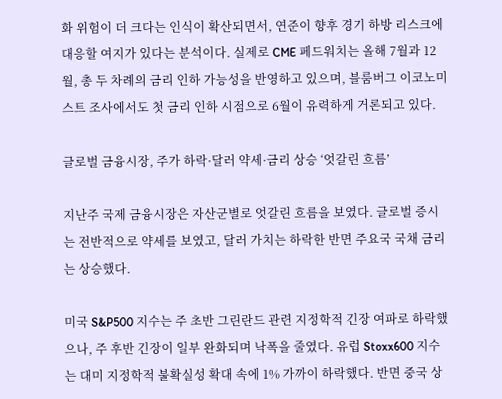화 위험이 더 크다는 인식이 확산되면서, 연준이 향후 경기 하방 리스크에 대응할 여지가 있다는 분석이다. 실제로 CME 페드워치는 올해 7월과 12월, 총 두 차례의 금리 인하 가능성을 반영하고 있으며, 블룸버그 이코노미스트 조사에서도 첫 금리 인하 시점으로 6월이 유력하게 거론되고 있다.

글로벌 금융시장, 주가 하락·달러 약세·금리 상승 ‘엇갈린 흐름’

지난주 국제 금융시장은 자산군별로 엇갈린 흐름을 보였다. 글로벌 증시는 전반적으로 약세를 보였고, 달러 가치는 하락한 반면 주요국 국채 금리는 상승했다.

미국 S&P500 지수는 주 초반 그린란드 관련 지정학적 긴장 여파로 하락했으나, 주 후반 긴장이 일부 완화되며 낙폭을 줄였다. 유럽 Stoxx600 지수는 대미 지정학적 불확실성 확대 속에 1% 가까이 하락했다. 반면 중국 상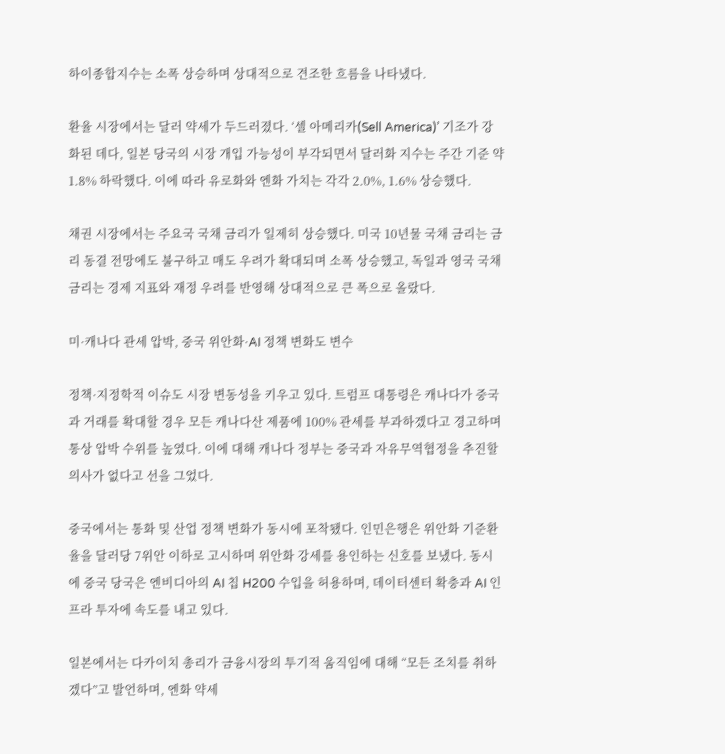하이종합지수는 소폭 상승하며 상대적으로 견조한 흐름을 나타냈다.

환율 시장에서는 달러 약세가 두드러졌다. ‘셀 아메리카(Sell America)’ 기조가 강화된 데다, 일본 당국의 시장 개입 가능성이 부각되면서 달러화 지수는 주간 기준 약 1.8% 하락했다. 이에 따라 유로화와 엔화 가치는 각각 2.0%, 1.6% 상승했다.

채권 시장에서는 주요국 국채 금리가 일제히 상승했다. 미국 10년물 국채 금리는 금리 동결 전망에도 불구하고 매도 우려가 확대되며 소폭 상승했고, 독일과 영국 국채 금리는 경제 지표와 재정 우려를 반영해 상대적으로 큰 폭으로 올랐다.

미·캐나다 관세 압박, 중국 위안화·AI 정책 변화도 변수

정책·지정학적 이슈도 시장 변동성을 키우고 있다. 트럼프 대통령은 캐나다가 중국과 거래를 확대할 경우 모든 캐나다산 제품에 100% 관세를 부과하겠다고 경고하며 통상 압박 수위를 높였다. 이에 대해 캐나다 정부는 중국과 자유무역협정을 추진할 의사가 없다고 선을 그었다.

중국에서는 통화 및 산업 정책 변화가 동시에 포착됐다. 인민은행은 위안화 기준환율을 달러당 7위안 이하로 고시하며 위안화 강세를 용인하는 신호를 보냈다. 동시에 중국 당국은 엔비디아의 AI 칩 H200 수입을 허용하며, 데이터센터 확충과 AI 인프라 투자에 속도를 내고 있다.

일본에서는 다카이치 총리가 금융시장의 투기적 움직임에 대해 “모든 조치를 취하겠다”고 발언하며, 엔화 약세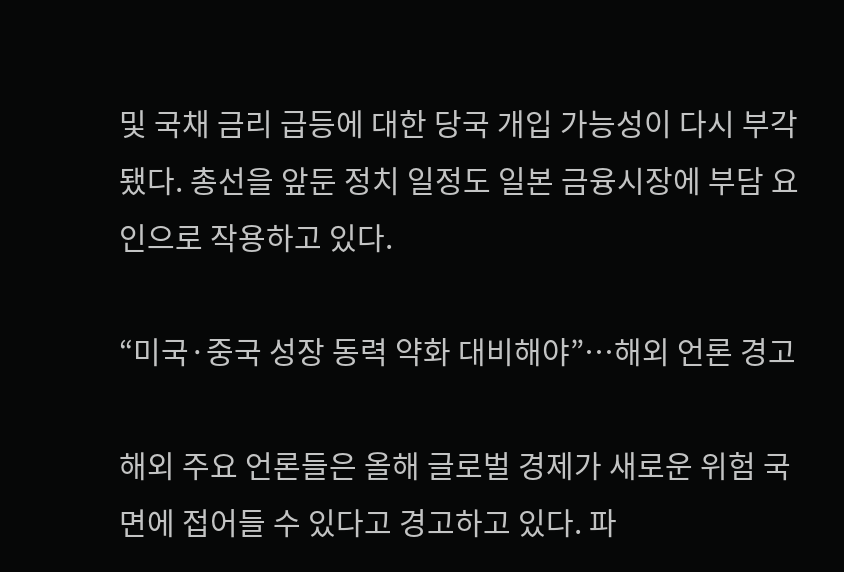및 국채 금리 급등에 대한 당국 개입 가능성이 다시 부각됐다. 총선을 앞둔 정치 일정도 일본 금융시장에 부담 요인으로 작용하고 있다.

“미국·중국 성장 동력 약화 대비해야”…해외 언론 경고

해외 주요 언론들은 올해 글로벌 경제가 새로운 위험 국면에 접어들 수 있다고 경고하고 있다. 파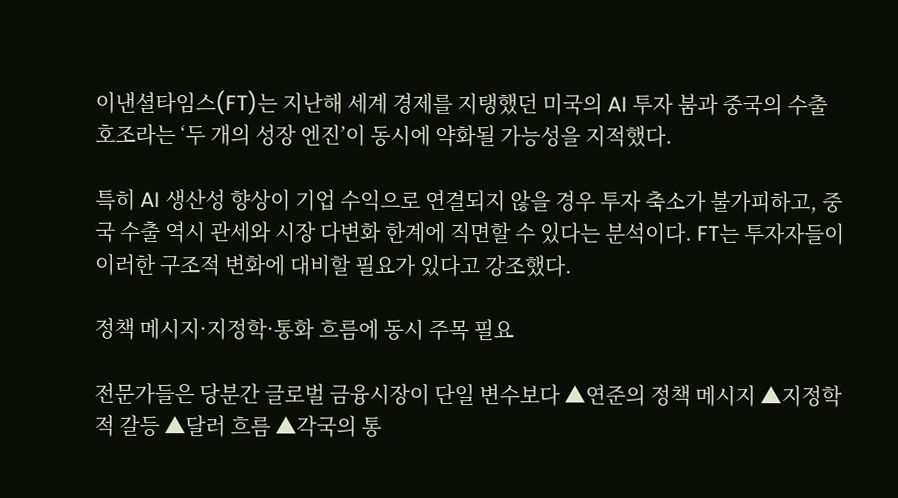이낸셜타임스(FT)는 지난해 세계 경제를 지탱했던 미국의 AI 투자 붐과 중국의 수출 호조라는 ‘두 개의 성장 엔진’이 동시에 약화될 가능성을 지적했다.

특히 AI 생산성 향상이 기업 수익으로 연결되지 않을 경우 투자 축소가 불가피하고, 중국 수출 역시 관세와 시장 다변화 한계에 직면할 수 있다는 분석이다. FT는 투자자들이 이러한 구조적 변화에 대비할 필요가 있다고 강조했다.

정책 메시지·지정학·통화 흐름에 동시 주목 필요

전문가들은 당분간 글로벌 금융시장이 단일 변수보다 ▲연준의 정책 메시지 ▲지정학적 갈등 ▲달러 흐름 ▲각국의 통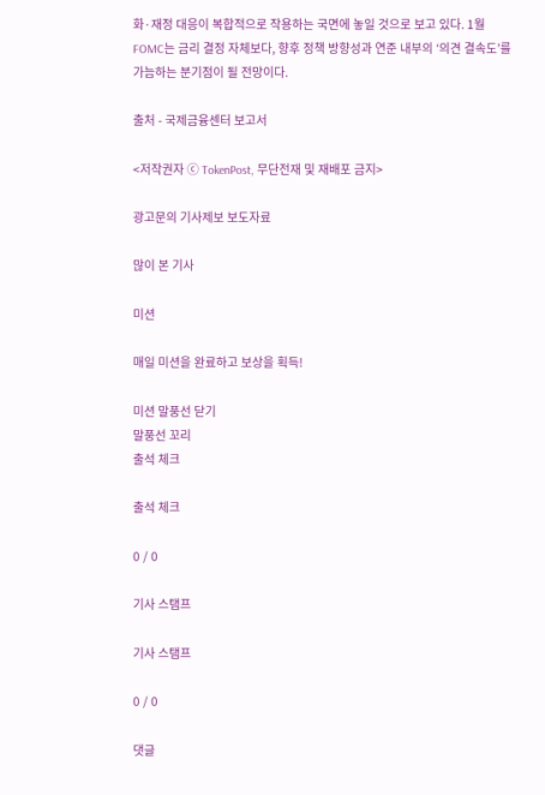화·재정 대응이 복합적으로 작용하는 국면에 놓일 것으로 보고 있다. 1월 FOMC는 금리 결정 자체보다, 향후 정책 방향성과 연준 내부의 ‘의견 결속도’를 가늠하는 분기점이 될 전망이다.

출처 - 국제금융센터 보고서

<저작권자 ⓒ TokenPost, 무단전재 및 재배포 금지>

광고문의 기사제보 보도자료

많이 본 기사

미션

매일 미션을 완료하고 보상을 획득!

미션 말풍선 닫기
말풍선 꼬리
출석 체크

출석 체크

0 / 0

기사 스탬프

기사 스탬프

0 / 0

댓글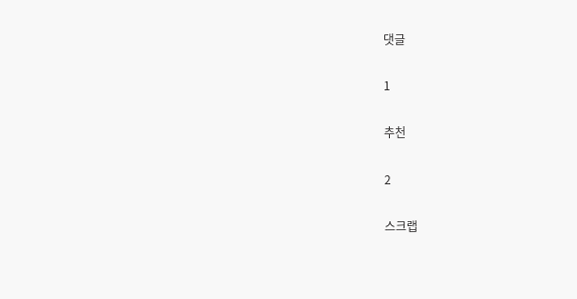댓글

1

추천

2

스크랩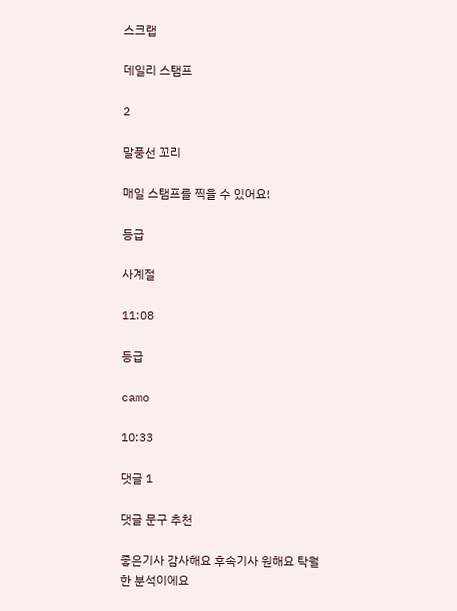스크랩

데일리 스탬프

2

말풍선 꼬리

매일 스탬프를 찍을 수 있어요!

등급

사계절

11:08

등급

camo

10:33

댓글 1

댓글 문구 추천

좋은기사 감사해요 후속기사 원해요 탁월한 분석이에요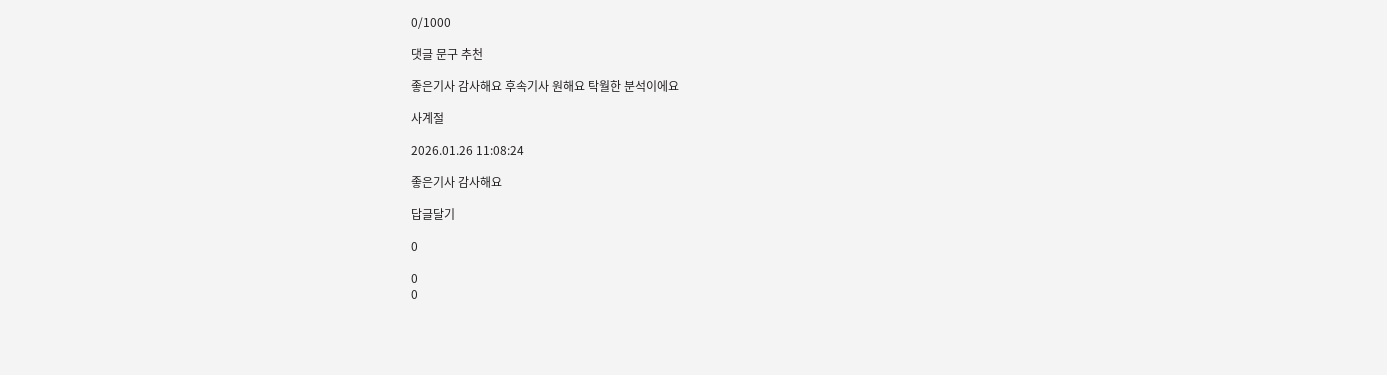0/1000

댓글 문구 추천

좋은기사 감사해요 후속기사 원해요 탁월한 분석이에요

사계절

2026.01.26 11:08:24

좋은기사 감사해요

답글달기

0

0
0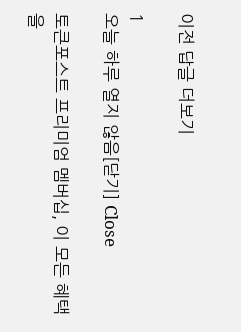이전 답글 더보기

1
오늘 하루 열지 않음[닫기] Close

토큰포스트 프리미엄 멤버십, 이 모든 혜택을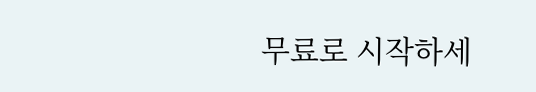무료로 시작하세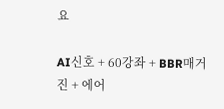요

AI신호 + 60강좌 + BBR매거진 + 에어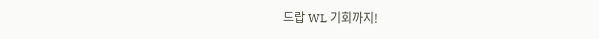드랍 WL 기회까지!